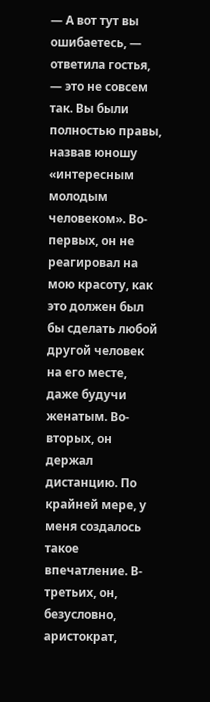— А вот тут вы ошибаетесь, — ответила гостья, — это не совсем так. Вы были полностью правы, назвав юношу «интересным молодым человеком». Во-первых, он не реагировал на мою красоту, как это должен был бы сделать любой другой человек на его месте, даже будучи женатым. Во-вторых, он держал дистанцию. По крайней мере, у меня создалось такое впечатление. В-третьих, он, безусловно, аристократ,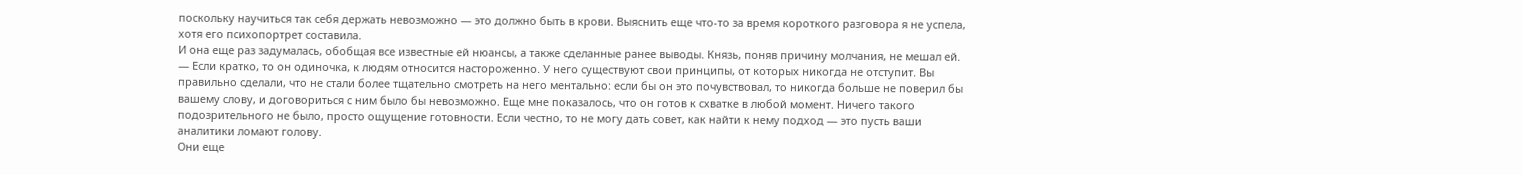поскольку научиться так себя держать невозможно — это должно быть в крови. Выяснить еще что-то за время короткого разговора я не успела, хотя его психопортрет составила.
И она еще раз задумалась, обобщая все известные ей нюансы, а также сделанные ранее выводы. Князь, поняв причину молчания, не мешал ей.
— Если кратко, то он одиночка, к людям относится настороженно. У него существуют свои принципы, от которых никогда не отступит. Вы правильно сделали, что не стали более тщательно смотреть на него ментально: если бы он это почувствовал, то никогда больше не поверил бы вашему слову, и договориться с ним было бы невозможно. Еще мне показалось, что он готов к схватке в любой момент. Ничего такого подозрительного не было, просто ощущение готовности. Если честно, то не могу дать совет, как найти к нему подход — это пусть ваши аналитики ломают голову.
Они еще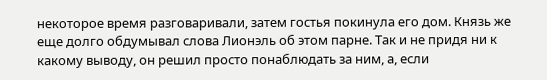некоторое время разговаривали, затем гостья покинула его дом. Князь же еще долго обдумывал слова Лионэль об этом парне. Так и не придя ни к какому выводу, он решил просто понаблюдать за ним, а, если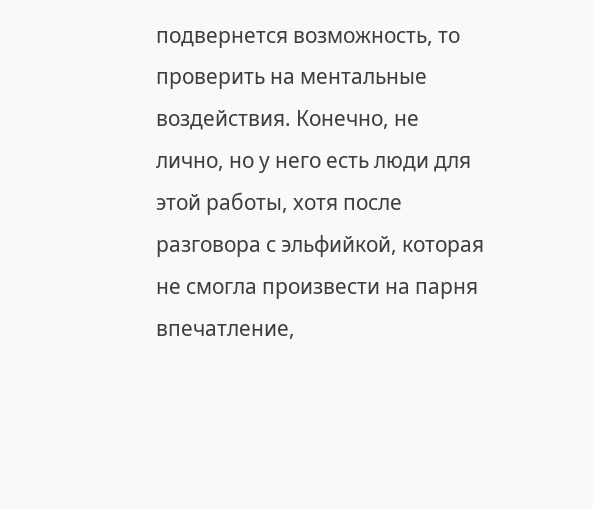подвернется возможность, то проверить на ментальные воздействия. Конечно, не лично, но у него есть люди для этой работы, хотя после разговора с эльфийкой, которая не смогла произвести на парня впечатление,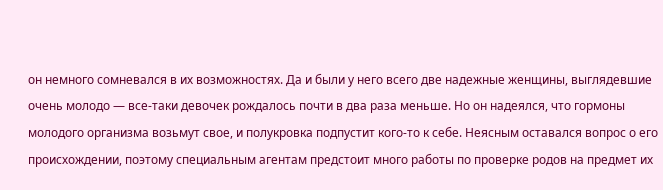он немного сомневался в их возможностях. Да и были у него всего две надежные женщины, выглядевшие очень молодо — все-таки девочек рождалось почти в два раза меньше. Но он надеялся, что гормоны молодого организма возьмут свое, и полукровка подпустит кого-то к себе. Неясным оставался вопрос о его происхождении, поэтому специальным агентам предстоит много работы по проверке родов на предмет их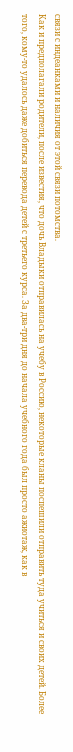связи с индеанками и наличия от этой связи потомства.
Как и предполагали родители, после известия, что дочь Владыки отправилась на учебу в Россию, некоторые кланы поспешили отправить туда учиться и своих детей. Более того, кому-то удалось даже добиться перевода детей с третьего курса. За два-три дня до начала учебного года был просто ажиотаж, как в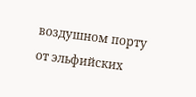воздушном порту от эльфийских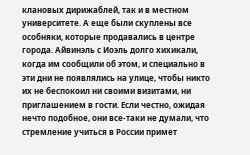клановых дирижаблей, так и в местном университете. А еще были скуплены все особняки, которые продавались в центре города. Айвинэль с Иоэль долго хихикали, когда им сообщили об этом, и специально в эти дни не появлялись на улице, чтобы никто их не беспокоил ни своими визитами, ни приглашением в гости. Если честно, ожидая нечто подобное, они все-таки не думали, что стремление учиться в России примет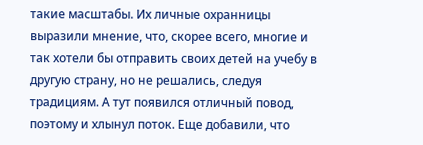такие масштабы. Их личные охранницы выразили мнение, что, скорее всего, многие и так хотели бы отправить своих детей на учебу в другую страну, но не решались, следуя традициям. А тут появился отличный повод, поэтому и хлынул поток. Еще добавили, что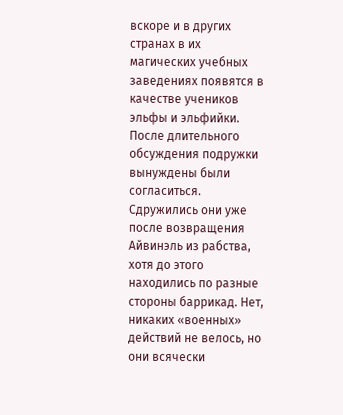вскоре и в других странах в их магических учебных заведениях появятся в качестве учеников эльфы и эльфийки. После длительного обсуждения подружки вынуждены были согласиться.
Сдружились они уже после возвращения Айвинэль из рабства, хотя до этого находились по разные стороны баррикад. Нет, никаких «военных» действий не велось, но они всячески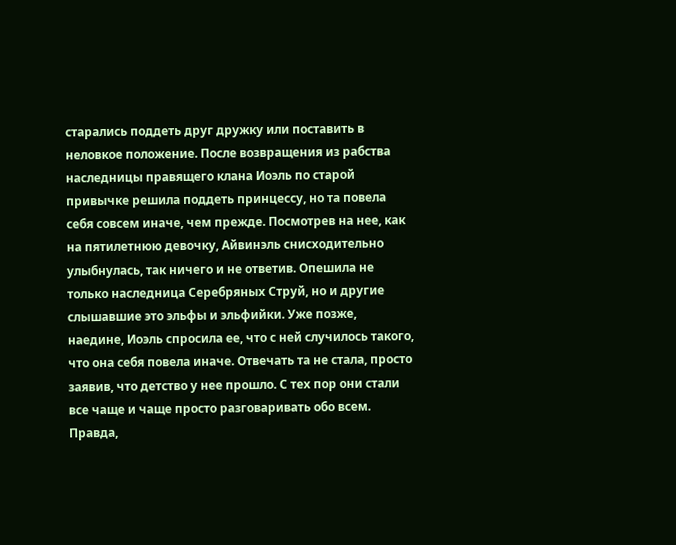старались поддеть друг дружку или поставить в неловкое положение. После возвращения из рабства наследницы правящего клана Иоэль по старой привычке решила поддеть принцессу, но та повела себя совсем иначе, чем прежде. Посмотрев на нее, как на пятилетнюю девочку, Айвинэль снисходительно улыбнулась, так ничего и не ответив. Опешила не только наследница Серебряных Струй, но и другие слышавшие это эльфы и эльфийки. Уже позже, наедине, Иоэль спросила ее, что с ней случилось такого, что она себя повела иначе. Отвечать та не стала, просто заявив, что детство у нее прошло. С тех пор они стали все чаще и чаще просто разговаривать обо всем. Правда,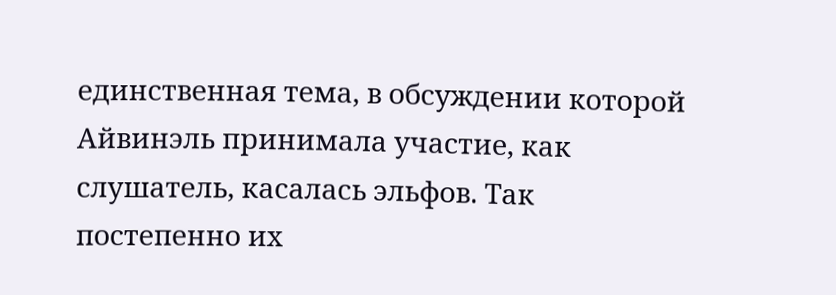единственная тема, в обсуждении которой Айвинэль принимала участие, как слушатель, касалась эльфов. Так постепенно их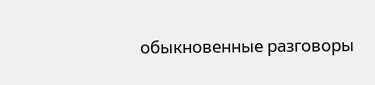обыкновенные разговоры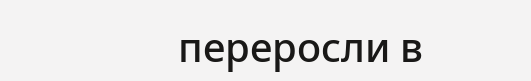переросли в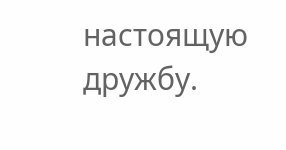настоящую дружбу.